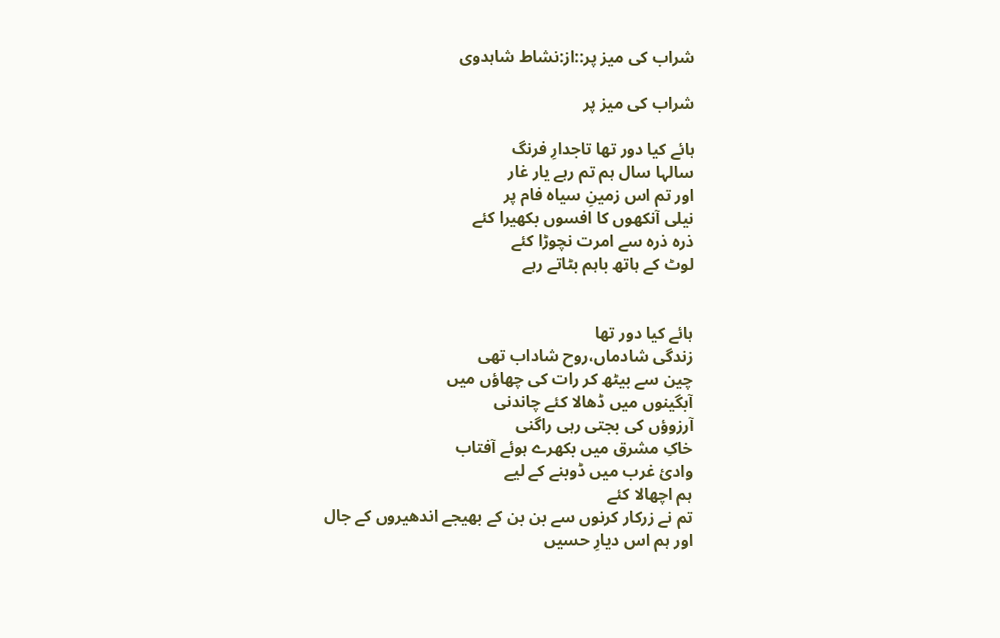شراب کی میز پر::از:نشاط شاہدوی

شراب کی میز پر

ہائے کیا دور تھا تاجدارِ فرنگ
سالہا سال ہم تم رہے یار غار
اور تم اس زمینِ سیاہ فام پر
نیلی آنکھوں کا افسوں بکهیرا کئے
ذرہ ذرہ سے امرت نچوڑا کئے
لوٹ کے ہاتھ باہم بٹاتے رہے


ہائے کیا دور تھا
زندگی شادماں،روح شاداب تھی
چین سے بیٹھ کر رات کی چھاؤں میں
آبگینوں میں ڈهالا کئے چاندنی
آرزوؤں کی بجتی رہی راگنی
خاکِ مشرق میں بکهرے ہوئے آفتاب
وادئ غرب میں ڈوبنے کے لیے
ہم اچهالا کئے
تم نے زرکار کرنوں سے بن بن کے بهیجے اندھیروں کے جال
اور ہم اس دیارِ حسیں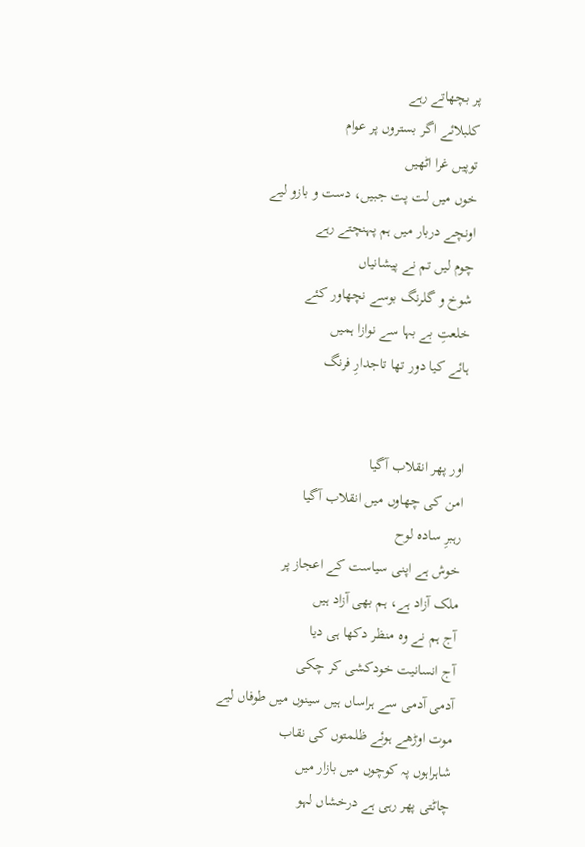پر بچهاتے رہے
کلبلائے اگر بستروں پر عوام
توپیں غرا اٹهیں
خوں میں لت پت جبیں، دست و بازو لیے
اونچے دربار میں ہم پہنچتے رہے
چوم لیں تم نے پیشانیاں
شوخ و گلرنگ بوسے نچهاور کئے
خلعتِ بے بہا سے نوازا ہمیں
ہائے کیا دور تها تاجدارِ فرنگ


اور پھر انقلاب آگیا
امن کی چهاوں میں انقلاب آگیا
رہبرِ سادہ لوح
خوش ہے اپنی سیاست کے اعجاز پر
ملک آزاد ہے، ہم بهی آزاد ہیں
آج ہم نے وہ منظر دکها ہی دیا
آج انسانیت خودکشی کر چکی
آدمی آدمی سے ہراساں ہیں سینوں میں طوفاں لیے
موت اوڑهے ہوئے ظلمتوں کی نقاب
شاہراہوں پہ کوچوں میں بازار میں
چاٹتی پهر رہی ہے درخشاں لہو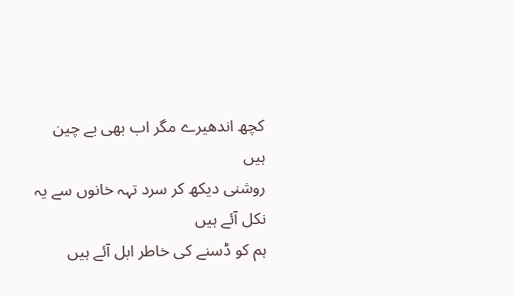کچھ اندهیرے مگر اب بهی بے چین ہیں
روشنی دیکھ کر سرد تہہ خانوں سے یہ نکل آئے ہیں
ہم کو ڈسنے کی خاطر ابل آئے ہیں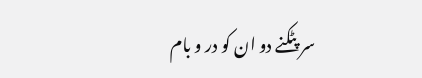سر پٹکنے دو ان کو در و بام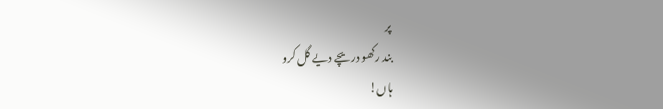پر
بند رکھو دریچے دیے گل کرو
ہاں!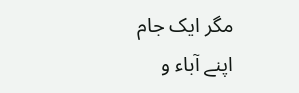مگر ایک جام
اپنے آباء و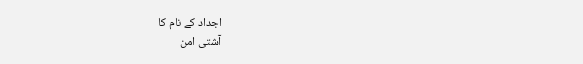اجداد کے نام کا
آشتی امن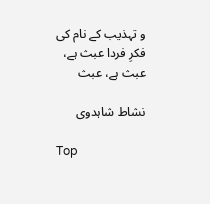و تہذیب کے نام کی
فکرِ فردا عبث ہے، عبث ہے، عبث

نشاط شاہدوی

Top